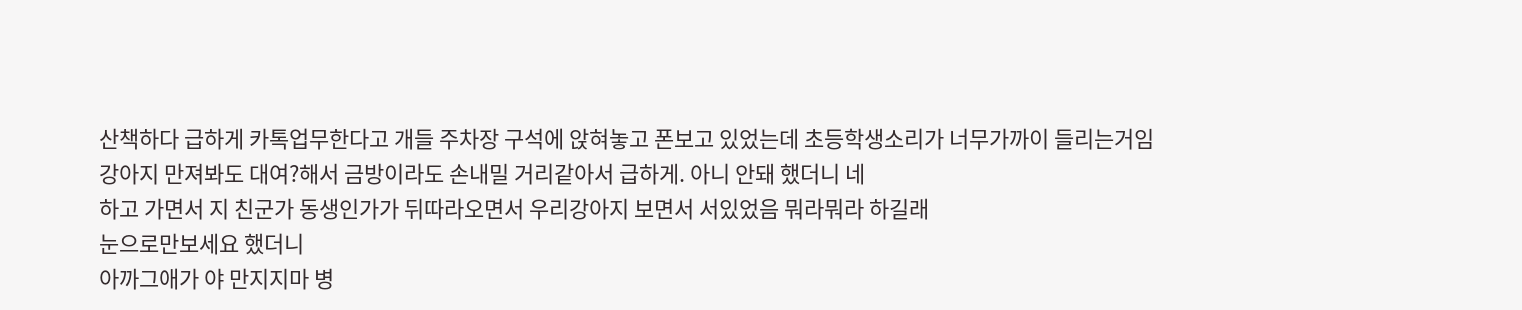산책하다 급하게 카톡업무한다고 개들 주차장 구석에 앉혀놓고 폰보고 있었는데 초등학생소리가 너무가까이 들리는거임
강아지 만져봐도 대여?해서 금방이라도 손내밀 거리같아서 급하게. 아니 안돼 했더니 네
하고 가면서 지 친군가 동생인가가 뒤따라오면서 우리강아지 보면서 서있었음 뭐라뭐라 하길래
눈으로만보세요 했더니
아까그애가 야 만지지마 병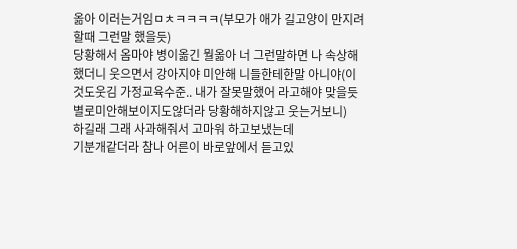옮아 이러는거임ㅁㅊㅋㅋㅋㅋ(부모가 애가 길고양이 만지려할때 그런말 했을듯)
당황해서 옴마야 병이옮긴 뭘옮아 너 그런말하면 나 속상해
했더니 웃으면서 강아지야 미안해 니들한테한말 아니야(이것도웃김 가정교육수준.. 내가 잘못말했어 라고해야 맞을듯 별로미안해보이지도않더라 당황해하지않고 웃는거보니)
하길래 그래 사과해줘서 고마워 하고보냈는데
기분개같더라 참나 어른이 바로앞에서 듣고있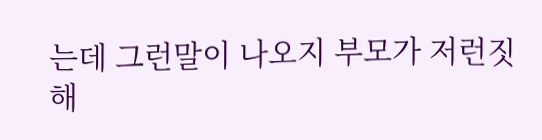는데 그런말이 나오지 부모가 저런짓해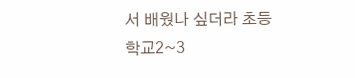서 배웠나 싶더라 초등학교2~3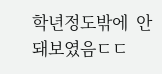학년정도밖에  안돼보였음ㄷㄷ